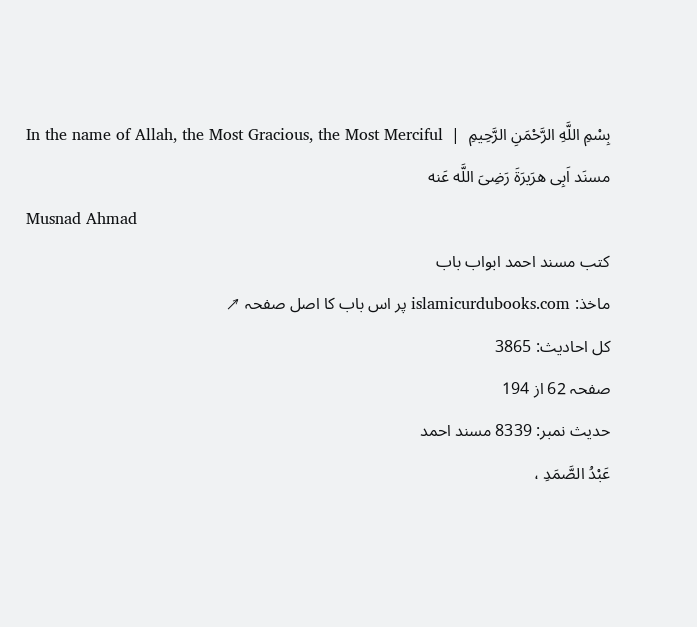بِسْمِ اللَّهِ الرَّحْمَنِ الرَّحِيمِ  |  In the name of Allah, the Most Gracious, the Most Merciful
مسنَد اَبِی هرَیرَةَ رَضِیَ اللَّه عَنه
Musnad Ahmad
کتب مسند احمد ابواب باب
ماخذ: islamicurdubooks.com پر اس باب کا اصل صفحہ ↗
کل احادیث: 3865
صفحہ 62 از 194
حدیث نمبر: 8339 مسند احمد
عَبْدُ الصَّمَدِ ،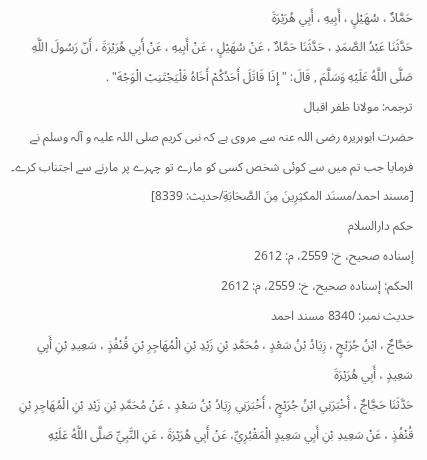حَمَّادٌ ، سُهَيْلٍ ، أَبِيهِ ، أَبِي هُرَيْرَةَ
حَدَّثَنَا عَبْدُ الصَّمَدِ ، حَدَّثَنَا حَمَّادٌ ، عَنْ سُهَيْلٍ ، عَنْ أَبِيهِ ، عَنْ أَبِي هُرَيْرَةَ ، أَنّ رَسُولَ اللَّهِ صَلَّى اللَّهُ عَلَيْهِ وَسَلَّمَ , قَالَ: " إِذَا قَاتَلَ أَحَدُكُمْ أَخَاهُ فَلْيَجْتَنِبْ الْوَجْهَ" .
ترجمہ: مولانا ظفر اقبال
حضرت ابوہریرہ رضی اللہ عنہ سے مروی ہے کہ نبی کریم صلی اللہ علیہ و آلہ وسلم نے فرمایا جب تم میں سے کوئی شخص کسی کو مارے تو چہرے پر مارنے سے اجتناب کرے۔ [مسند احمد/مسنَد المكثِرِینَ مِنَ الصَّحَابَةِ/حدیث: 8339]
حکم دارالسلام
إسناده صحيح، خ: 2559، م: 2612
الحكم: إسناده صحيح، خ: 2559، م: 2612
حدیث نمبر: 8340 مسند احمد
حَجَّاجٌ ، ابْنُ جُرَيْجٍ ، زِيَادُ بْنُ سَعْدٍ ، مُحَمَّدِ بْنِ زَيْدِ بْنِ الْمُهَاجِرِ بْنِ قُنْفُذٍ ، سَعِيدِ بْنِ أَبِي سَعِيدٍ ، أَبِي هُرَيْرَةَ
حَدَّثَنَا حَجَّاجٌ ، أَخْبَرَنِي ابْنُ جُرَيْجٍ ، أَخْبَرَنِي زِيَادُ بْنُ سَعْدٍ ، عَنْ مُحَمَّدِ بْنِ زَيْدِ بْنِ الْمُهَاجِرِ بْنِ قُنْفُذٍ ، عَنْ سَعِيدِ بْنِ أَبِي سَعِيدٍ الْمَقْبُرِيِّ، عَنْ أَبِي هُرَيْرَةَ ، عَنِ النَّبِيِّ صَلَّى اللَّهُ عَلَيْهِ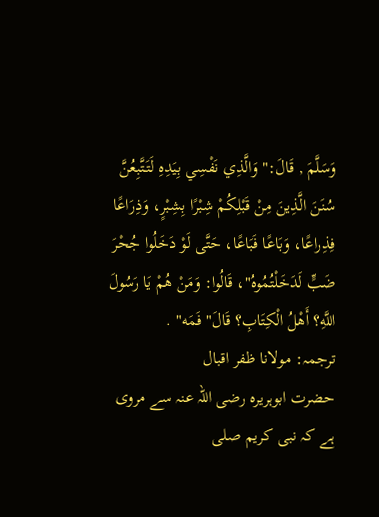وَسَلَّمَ , قَالَ:" وَالَّذِي نَفْسِي بِيَدِهِ لَتَتَّبِعُنَّ سُنَنَ الَّذِينَ مِنْ قَبْلِكُمْ شِبْرًا بِشِبْرٍ، وَذِرَاعًا فِذِراعًا، وَبَاعًا فَبَاعًا، حَتَّى لَوْ دَخَلُوا جُحْرَ ضَبٍّ لَدَخَلْتُمُوهُ"، قَالُوا: وَمَنْ هُمْ يَا رَسُولَ اللَّهِ؟ أَهْلُ الْكِتَابِ؟ قَالَ" فَمَه" .
ترجمہ: مولانا ظفر اقبال
حضرت ابوہریرہ رضی اللہ عنہ سے مروی ہے کہ نبی کریم صلی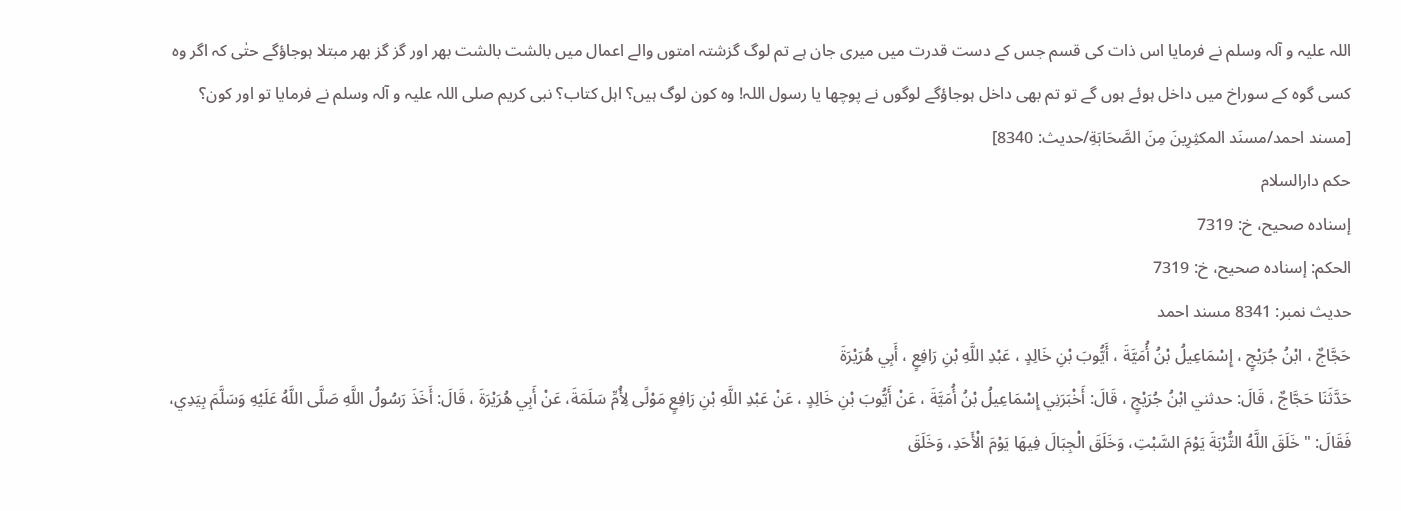اللہ علیہ و آلہ وسلم نے فرمایا اس ذات کی قسم جس کے دست قدرت میں میری جان ہے تم لوگ گزشتہ امتوں والے اعمال میں بالشت بالشت بھر اور گز گز بھر مبتلا ہوجاؤگے حتٰی کہ اگر وہ کسی گوہ کے سوراخ میں داخل ہوئے ہوں گے تو تم بھی داخل ہوجاؤگے لوگوں نے پوچھا یا رسول اللہ! وہ کون لوگ ہیں؟ اہل کتاب؟ نبی کریم صلی اللہ علیہ و آلہ وسلم نے فرمایا تو اور کون؟ [مسند احمد/مسنَد المكثِرِینَ مِنَ الصَّحَابَةِ/حدیث: 8340]
حکم دارالسلام
إسناده صحيح، خ: 7319
الحكم: إسناده صحيح، خ: 7319
حدیث نمبر: 8341 مسند احمد
حَجَّاجٌ ، ابْنُ جُرَيْجٍ ، إِسْمَاعِيلُ بْنُ أُمَيَّةَ ، أَيُّوبَ بْنِ خَالِدٍ ، عَبْدِ اللَّهِ بْنِ رَافِعٍ ، أَبِي هُرَيْرَةَ
حَدَّثَنَا حَجَّاجٌ ، قَالَ: حدثني ابْنُ جُرَيْجٍ ، قَالَ: أَخْبَرَنِي إِسْمَاعِيلُ بْنُ أُمَيَّةَ ، عَنْ أَيُّوبَ بْنِ خَالِدٍ ، عَنْ عَبْدِ اللَّهِ بْنِ رَافِعٍ مَوْلًى لِأُمِّ سَلَمَةَ، عَنْ أَبِي هُرَيْرَةَ ، قَالَ: أَخَذَ رَسُولُ اللَّهِ صَلَّى اللَّهُ عَلَيْهِ وَسَلَّمَ بِيَدِي، فَقَالَ: " خَلَقَ اللَّهُ التُّرْبَةَ يَوْمَ السَّبْتِ، وَخَلَقَ الْجِبَالَ فِيهَا يَوْمَ الْأَحَدِ، وَخَلَقَ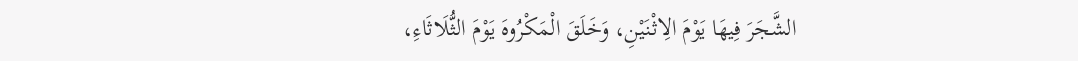الشَّجَرَ فِيهَا يَوْمَ الِاثْنَيْنِ، وَخَلَقَ الْمَكْرُوهَ يَوْمَ الثُّلَاثَاءِ،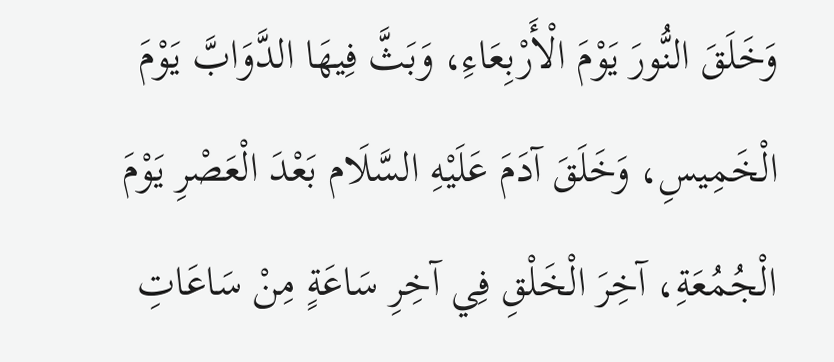وَخَلَقَ النُّورَ يَوْمَ الْأَرْبِعَاءِ، وَبَثَّ فِيهَا الدَّوَابَّ يَوْمَ الْخَمِيسِ، وَخَلَقَ آدَمَ عَلَيْهِ السَّلَام بَعْدَ الْعَصْرِ يَوْمَ الْجُمُعَةِ، آخِرَ الْخَلْقِ فِي آخِرِ سَاعَةٍ مِنْ سَاعَاتِ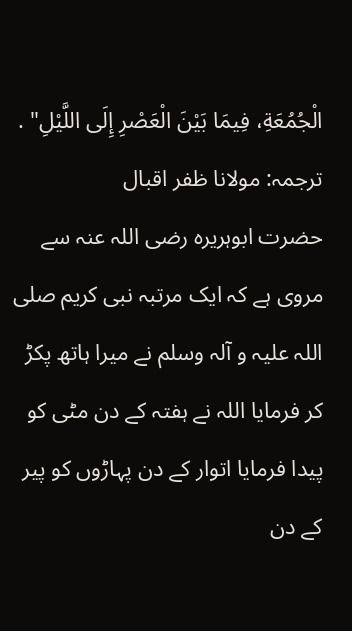الْجُمُعَةِ، فِيمَا بَيْنَ الْعَصْرِ إِلَى اللَّيْلِ" .
ترجمہ: مولانا ظفر اقبال
حضرت ابوہریرہ رضی اللہ عنہ سے مروی ہے کہ ایک مرتبہ نبی کریم صلی اللہ علیہ و آلہ وسلم نے میرا ہاتھ پکڑ کر فرمایا اللہ نے ہفتہ کے دن مٹی کو پیدا فرمایا اتوار کے دن پہاڑوں کو پیر کے دن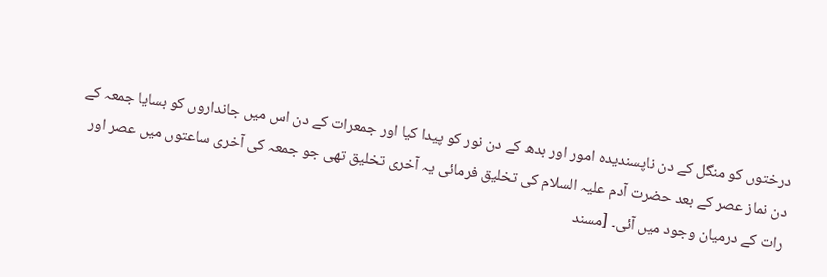درختوں کو منگل کے دن ناپسندیدہ امور اور بدھ کے دن نور کو پیدا کیا اور جمعرات کے دن اس میں جانداروں کو بسایا جمعہ کے دن نماز عصر کے بعد حضرت آدم علیہ السلام کی تخلیق فرمائی یہ آخری تخلیق تھی جو جمعہ کی آخری ساعتوں میں عصر اور رات کے درمیان وجود میں آئی۔ [مسند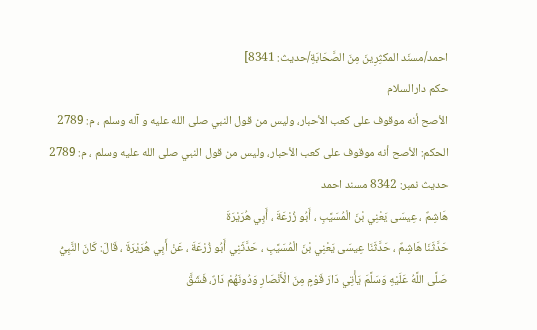احمد/مسنَد المكثِرِینَ مِنَ الصَّحَابَةِ/حدیث: 8341]
حکم دارالسلام
الأصح أنه موقوف على كعب الأحبار، وليس من قول النبي صلى الله عليه و آله وسلم ، م: 2789
الحكم: الأصح أنه موقوف على كعب الأحبار، وليس من قول النبي صلى الله عليه وسلم ، م: 2789
حدیث نمبر: 8342 مسند احمد
هَاشِمٌ ، عِيسَى يَعْنِي بْنَ الْمُسَيَّبِ ، أَبُو زُرْعَةَ ، أَبِي هُرَيْرَةَ
حَدَّثَنَا هَاشِمٌ ، حَدَّثَنَا عِيسَى يَعْنِي بْنَ الْمُسَيَّبِ ، حَدَّثَنِي أَبُو زُرْعَةَ ، عَنْ أَبِي هُرَيْرَةَ ، قَالَ: كَانَ النَّبِيُّ صَلَّى اللَّهُ عَلَيْهِ وَسَلَّمَ يَأْتِي دَارَ قَوْمٍ مِنَ الْأَنْصَارِ وَدُونَهُمْ دَارٌ، فَشَقَّ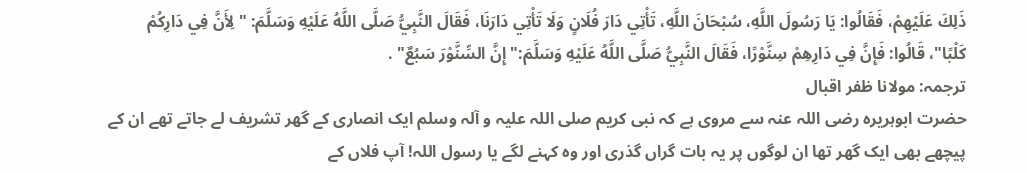ذَلِكَ عَلَيْهِمْ، فَقَالُوا: يَا رَسُولَ اللَّهِ، سُبْحَانَ اللَّهِ، تَأْتِي دَارَ فُلَانٍ وَلَا تَأْتِي دَارَنَا، فَقَالَ النَّبِيُّ صَلَّى اللَّهُ عَلَيْهِ وَسَلَّمَ: " لِأَنَّ فِي دَارِكُمْ كَلْبًا"، قَالُوا: فَإِنَّ فِي دَارِهِمْ سِنَّوْرًا، فَقَالَ النَّبِيُّ صَلَّى اللَّهُ عَلَيْهِ وَسَلَّمَ:" إِنَّ السِّنَّوْرَ سَبُعٌ" .
ترجمہ: مولانا ظفر اقبال
حضرت ابوہریرہ رضی اللہ عنہ سے مروی ہے کہ نبی کریم صلی اللہ علیہ و آلہ وسلم ایک انصاری کے گھر تشریف لے جاتے تھے ان کے پیچھے بھی ایک گھر تھا ان لوگوں پر یہ بات گراں گذری اور وہ کہنے لگے یا رسول اللہ! آپ فلاں کے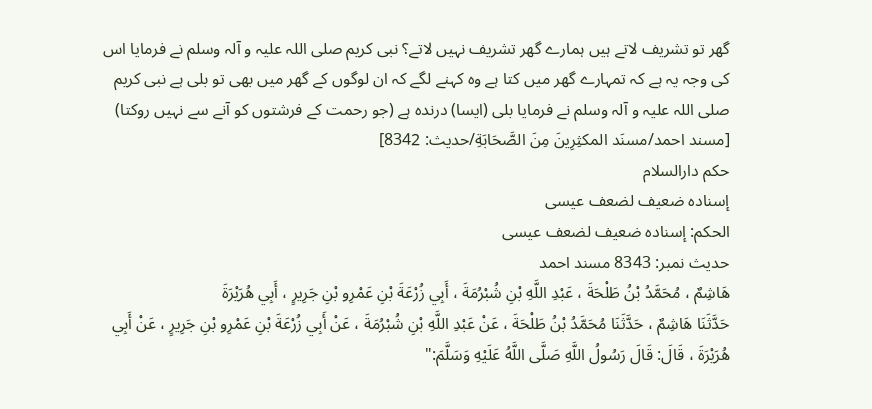گھر تو تشریف لاتے ہیں ہمارے گھر تشریف نہیں لاتے؟ نبی کریم صلی اللہ علیہ و آلہ وسلم نے فرمایا اس کی وجہ یہ ہے کہ تمہارے گھر میں کتا ہے وہ کہنے لگے کہ ان لوگوں کے گھر میں بھی تو بلی ہے نبی کریم صلی اللہ علیہ و آلہ وسلم نے فرمایا بلی (ایسا) درندہ ہے (جو رحمت کے فرشتوں کو آنے سے نہیں روکتا) [مسند احمد/مسنَد المكثِرِینَ مِنَ الصَّحَابَةِ/حدیث: 8342]
حکم دارالسلام
إسناده ضعيف لضعف عيسی
الحكم: إسناده ضعيف لضعف عيسی
حدیث نمبر: 8343 مسند احمد
هَاشِمٌ ، مُحَمَّدُ بْنُ طَلْحَةَ ، عَبْدِ اللَّهِ بْنِ شُبْرُمَةَ ، أَبِي زُرْعَةَ بْنِ عَمْرِو بْنِ جَرِيرٍ ، أَبِي هُرَيْرَةَ
حَدَّثَنَا هَاشِمٌ ، حَدَّثَنَا مُحَمَّدُ بْنُ طَلْحَةَ ، عَنْ عَبْدِ اللَّهِ بْنِ شُبْرُمَةَ ، عَنْ أَبِي زُرْعَةَ بْنِ عَمْرِو بْنِ جَرِيرٍ ، عَنْ أَبِي هُرَيْرَةَ ، قَالَ: قَالَ رَسُولُ اللَّهِ صَلَّى اللَّهُ عَلَيْهِ وَسَلَّمَ:"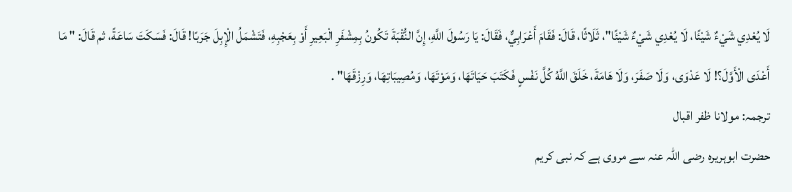لَا يُعْدِي شَيْءٌ شَيْئًا، لَا يُعْدِي شَيْءٌ شَيْئًا"، ثَلَاثًا، قَالَ: فَقَامَ أَعْرَابِيٌّ، فَقَالَ: يَا رَسُولَ اللَّهِ، إِنَّ النُّقْبَةَ تَكُونُ بِمِشْفَرِ الْبَعِيرِ أَوْ بِعَجْبِهِ، فَتَشْمَلُ الْإِبِلَ جَرَبًا! قَالَ: فَسَكَتَ سَاعَةً، ثم قَالَ: " مَا أَعْدَى الْأَوَّلَ؟! لَا عَدْوَى، وَلَا صَفَرَ، وَلَا هَامَةَ، خَلَقَ اللَّهُ كُلَّ نَفْسٍ فَكَتَبَ حَيَاتَهَا، وَمَوْتَهَا، وَمُصِيبَاتِهَا، وَرِزْقَهَا" .
ترجمہ: مولانا ظفر اقبال
حضرت ابوہریرہ رضی اللہ عنہ سے مروی ہے کہ نبی کریم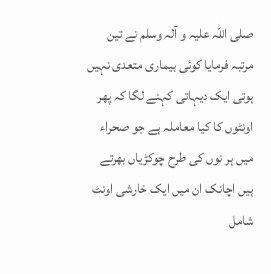صلی اللہ علیہ و آلہ وسلم نے تین مرتبہ فرمایا کوئی بیماری متعدی نہیں ہوتی ایک دیہاتی کہنے لگا کہ پھر اونٹوں کا کیا معاملہ ہے جو صحراء میں ہر نوں کی طرح چوکڑیاں بھرتے ہیں اچانک ان میں ایک خارشی اونٹ شامل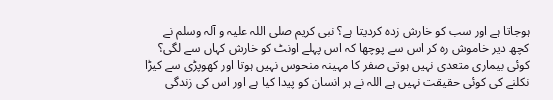ہوجاتا ہے اور سب کو خارش زدہ کردیتا ہے؟ نبی کریم صلی اللہ علیہ و آلہ وسلم نے کچھ دیر خاموش رہ کر اس سے پوچھا کہ اس پہلے اونٹ کو خارش کہاں سے لگی؟ کوئی بیماری متعدی نہیں ہوتی صفر کا مہینہ منحوس نہیں ہوتا اور کھوپڑی سے کیڑا نکلنے کی کوئی حقیقت نہیں ہے اللہ نے ہر انسان کو پیدا کیا ہے اور اس کی زندگی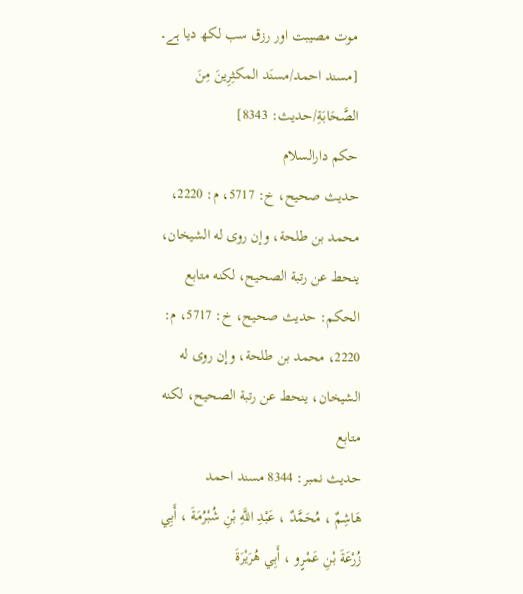موت مصیبت اور رزق سب لکھ دیا ہے۔ [مسند احمد/مسنَد المكثِرِینَ مِنَ الصَّحَابَةِ/حدیث: 8343]
حکم دارالسلام
حديث صحيح، خ: 5717، م: 2220، محمد بن طلحة، وإن روى له الشيخان، ينحط عن رتبة الصحيح، لكنه متابع
الحكم: حديث صحيح، خ: 5717، م: 2220، محمد بن طلحة، وإن روى له الشيخان، ينحط عن رتبة الصحيح، لكنه متابع
حدیث نمبر: 8344 مسند احمد
هَاشِمٌ ، مُحَمَّدٌ ، عَبْدِ اللَّهِ بْنِ شُبْرُمَةَ ، أَبِي زُرْعَةَ بْنِ عَمْرٍو ، أَبِي هُرَيْرَةَ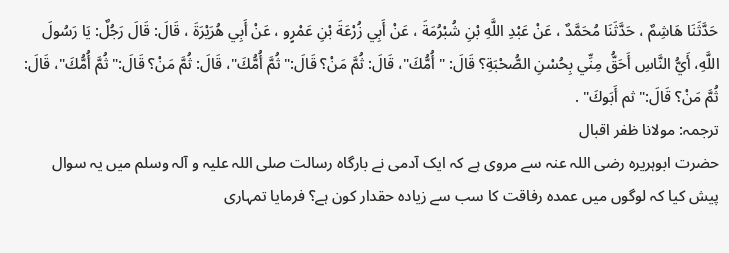حَدَّثَنَا هَاشِمٌ ، حَدَّثَنَا مُحَمَّدٌ ، عَنْ عَبْدِ اللَّهِ بْنِ شُبْرُمَةَ ، عَنْ أَبِي زُرْعَةَ بْنِ عَمْرٍو ، عَنْ أَبِي هُرَيْرَةَ ، قَالَ: قَالَ رَجُلٌ: يَا رَسُولَ اللَّهِ، أَيُّ النَّاسِ أَحَقُّ مِنِّي بِحُسْنِ الصُّحْبَةِ؟ قَالَ: " أُمُّكَ"، قَالَ: ثُمَّ مَنْ؟ قَالَ:" ثُمَّ أُمُّكَ"، قَالَ: ثُمَّ مَنْ؟ قَالَ:" ثُمَّ أُمُّكَ"، قَالَ: ثُمَّ مَنْ؟ قَالَ:" ثم أَبَوكَ" .
ترجمہ: مولانا ظفر اقبال
حضرت ابوہریرہ رضی اللہ عنہ سے مروی ہے کہ ایک آدمی نے بارگاہ رسالت صلی اللہ علیہ و آلہ وسلم میں یہ سوال پیش کیا کہ لوگوں میں عمدہ رفاقت کا سب سے زیادہ حقدار کون ہے؟ فرمایا تمہاری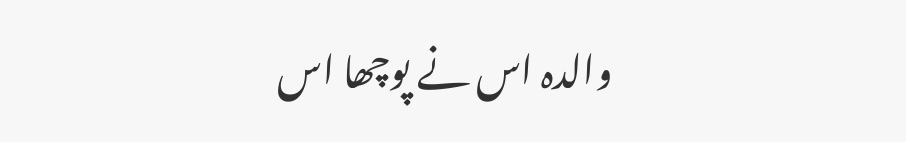والدہ اس نے پوچھا اس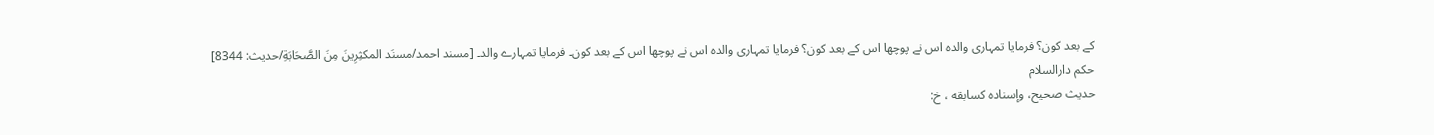کے بعد کون؟ فرمایا تمہاری والدہ اس نے پوچھا اس کے بعد کون؟ فرمایا تمہاری والدہ اس نے پوچھا اس کے بعد کون۔ فرمایا تمہارے والد۔ [مسند احمد/مسنَد المكثِرِینَ مِنَ الصَّحَابَةِ/حدیث: 8344]
حکم دارالسلام
حديث صحيح، وإسناده كسابقه ، خ: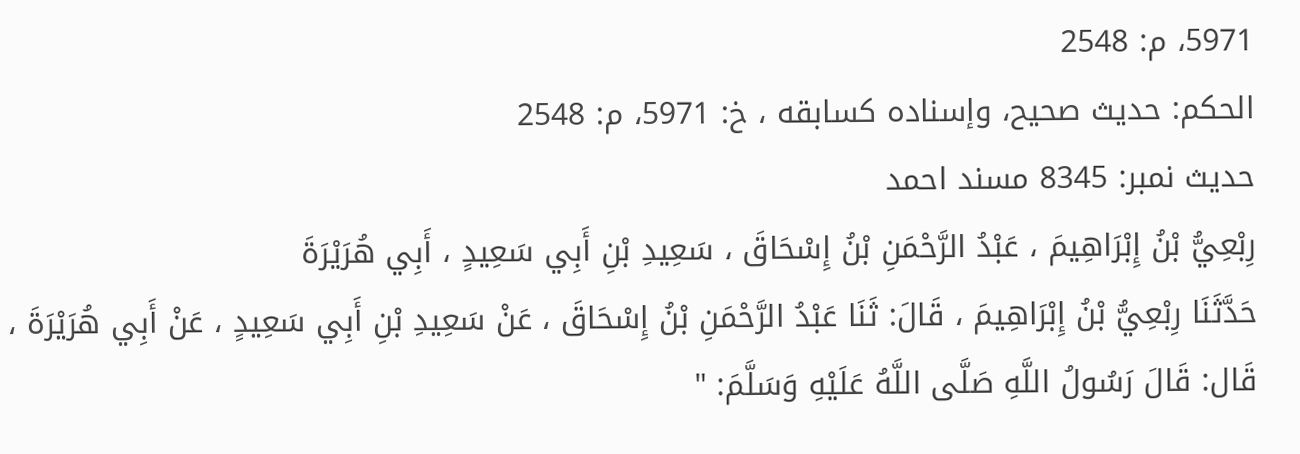5971، م: 2548
الحكم: حديث صحيح، وإسناده كسابقه ، خ: 5971، م: 2548
حدیث نمبر: 8345 مسند احمد
رِبْعِيُّ بْنُ إِبْرَاهِيمَ ، عَبْدُ الرَّحْمَنِ بْنُ إِسْحَاقَ ، سَعِيدِ بْنِ أَبِي سَعِيدٍ ، أَبِي هُرَيْرَةَ
حَدَّثَنَا رِبْعِيُّ بْنُ إِبْرَاهِيمَ ، قَالَ: ثَنَا عَبْدُ الرَّحْمَنِ بْنُ إِسْحَاقَ ، عَنْ سَعِيدِ بْنِ أَبِي سَعِيدٍ ، عَنْ أَبِي هُرَيْرَةَ ، قَال: قَالَ رَسُولُ اللَّهِ صَلَّى اللَّهُ عَلَيْهِ وَسَلَّمَ: "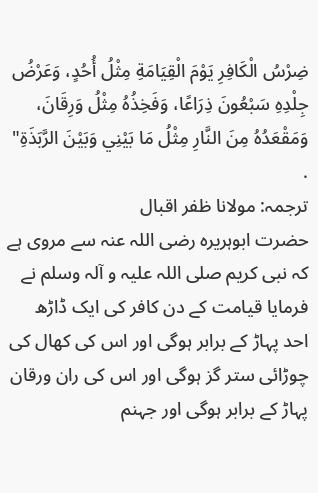ضِرْسُ الْكَافِرِ يَوْمَ الْقِيَامَةِ مِثْلُ أُحُدٍ، وَعَرْضُ جِلْدِهِ سَبْعُونَ ذِرَاعًا، وَفَخِذُهُ مِثْلُ وَرِقَانَ، وَمَقْعَدُهُ مِنَ النَّارِ مِثْلُ مَا بَيْنِي وَبَيْنَ الرَّبَذَةِ" .
ترجمہ: مولانا ظفر اقبال
حضرت ابوہریرہ رضی اللہ عنہ سے مروی ہے کہ نبی کریم صلی اللہ علیہ و آلہ وسلم نے فرمایا قیامت کے دن کافر کی ایک ڈاڑھ احد پہاڑ کے برابر ہوگی اور اس کی کھال کی چوڑائی ستر گز ہوگی اور اس کی ران ورقان پہاڑ کے برابر ہوگی اور جہنم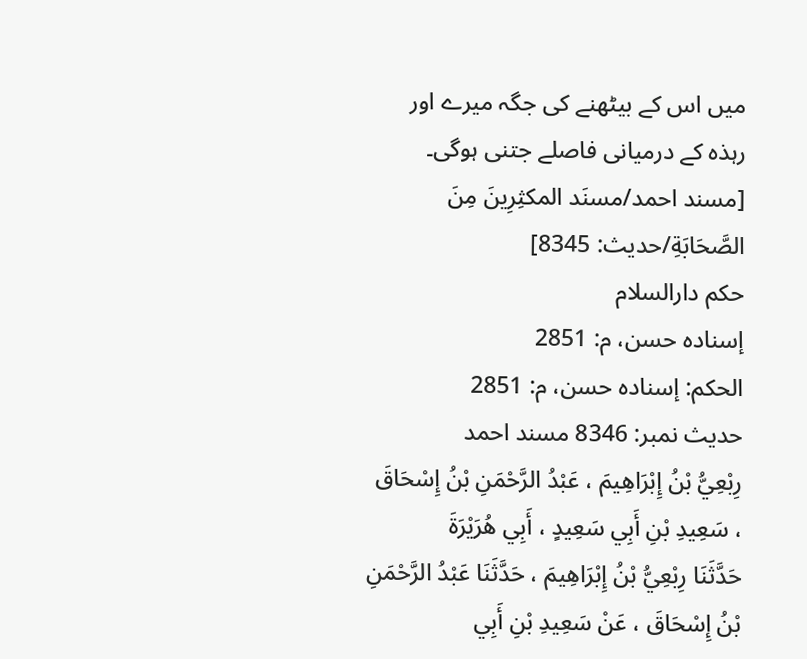میں اس کے بیٹھنے کی جگہ میرے اور رہذہ کے درمیانی فاصلے جتنی ہوگی۔ [مسند احمد/مسنَد المكثِرِینَ مِنَ الصَّحَابَةِ/حدیث: 8345]
حکم دارالسلام
إسناده حسن، م: 2851
الحكم: إسناده حسن، م: 2851
حدیث نمبر: 8346 مسند احمد
رِبْعِيُّ بْنُ إِبْرَاهِيمَ ، عَبْدُ الرَّحْمَنِ بْنُ إِسْحَاقَ ، سَعِيدِ بْنِ أَبِي سَعِيدٍ ، أَبِي هُرَيْرَةَ
حَدَّثَنَا رِبْعِيُّ بْنُ إِبْرَاهِيمَ ، حَدَّثَنَا عَبْدُ الرَّحْمَنِ بْنُ إِسْحَاقَ ، عَنْ سَعِيدِ بْنِ أَبِي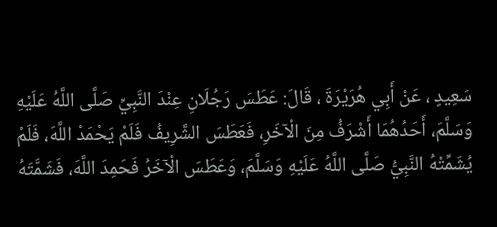سَعِيدٍ ، عَنْ أَبِي هُرَيْرَةَ ، قَالَ: عَطَسَ رَجُلَانِ عِنْدَ النَّبِيِّ صَلَّى اللَّهُ عَلَيْهِ وَسَلَّمَ، أَحَدُهُمَا أَشْرَفُ مِنَ الْآخَرِ، فَعَطَسَ الشَّرِيفُ فَلَمْ يَحْمَدْ اللَّهَ، فَلَمْ يُشَمِّتْهُ النَّبِيُّ صَلَّى اللَّهُ عَلَيْهِ وَسَلَّمَ، وَعَطَسَ الْآخَرُ فَحَمِدَ اللَّهَ، فَشَمَّتَهُ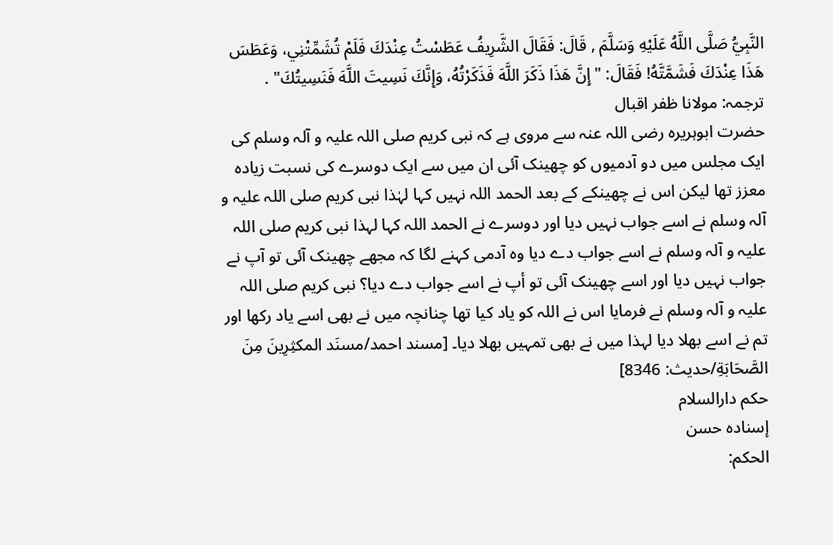النَّبِيُّ صَلَّى اللَّهُ عَلَيْهِ وَسَلَّمَ , قَالَ: فَقَالَ الشَّرِيفُ عَطَسْتُ عِنْدَكَ فَلَمْ تُشَمِّتْنِي، وَعَطَسَ هَذَا عِنْدَكَ فَشَمَّتَّهُ! فَقَالَ: " إِنَّ هَذَا ذَكَرَ اللَّهَ فَذَكَرْتُهُ، وَإِنَّكَ نَسِيتَ اللَّهَ فَنَسِيتُكَ" .
ترجمہ: مولانا ظفر اقبال
حضرت ابوہریرہ رضی اللہ عنہ سے مروی ہے کہ نبی کریم صلی اللہ علیہ و آلہ وسلم کی ایک مجلس میں دو آدمیوں کو چھینک آئی ان میں سے ایک دوسرے کی نسبت زیادہ معزز تھا لیکن اس نے چھینکے کے بعد الحمد اللہ نہیں کہا لہٰذا نبی کریم صلی اللہ علیہ و آلہ وسلم نے اسے جواب نہیں دیا اور دوسرے نے الحمد اللہ کہا لہذا نبی کریم صلی اللہ علیہ و آلہ وسلم نے اسے جواب دے دیا وہ آدمی کہنے لگا کہ مجھے چھینک آئی تو آپ نے جواب نہیں دیا اور اسے چھینک آئی تو أپ نے اسے جواب دے دیا؟ نبی کریم صلی اللہ علیہ و آلہ وسلم نے فرمایا اس نے اللہ کو یاد کیا تھا چنانچہ میں نے بھی اسے یاد رکھا اور تم نے اسے بھلا دیا لہذا میں نے بھی تمہیں بھلا دیا۔ [مسند احمد/مسنَد المكثِرِینَ مِنَ الصَّحَابَةِ/حدیث: 8346]
حکم دارالسلام
إسناده حسن
الحكم: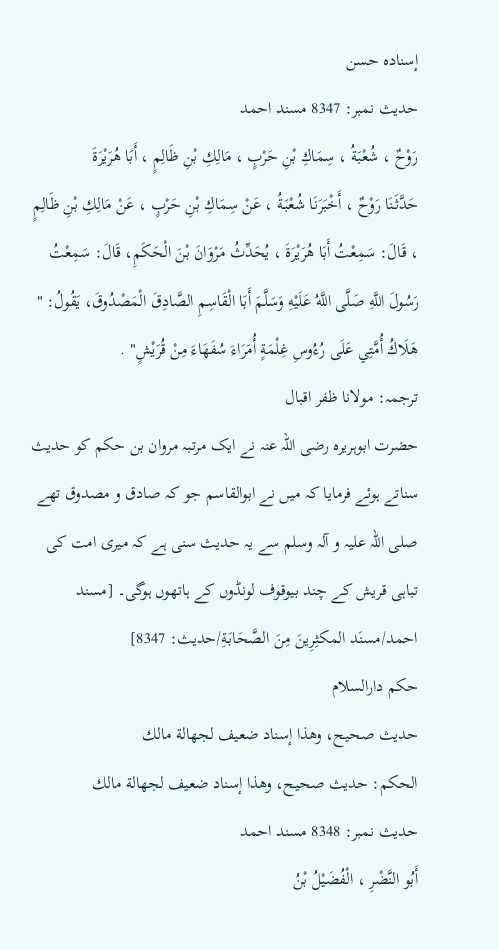إسناده حسن
حدیث نمبر: 8347 مسند احمد
رَوْحٌ ، شُعْبَةُ ، سِمَاكِ بْنِ حَرْبٍ ، مَالِكِ بْنِ ظَالِمٍ ، أَبَا هُرَيْرَةَ
حَدَّثَنَا رَوْحٌ ، أَخْبَرَنَا شُعْبَةُ ، عَنْ سِمَاكِ بْنِ حَرْبٍ ، عَنْ مَالِكِ بْنِ ظَالِمٍ ، قَالَ: سَمِعْتُ أَبَا هُرَيْرَةَ ، يُحَدِّثُ مَرْوَانَ بْنَ الْحَكَمِ، قَالَ: سَمِعْتُ رَسُولَ اللَّهِ صَلَّى اللَّهُ عَلَيْهِ وَسَلَّمَ أَبَا الْقَاسِمِ الصَّادِقَ الْمَصْدُوقَ، يَقُولُ: " هَلَاكُ أُمَّتِي عَلَى رُءُوسِ غِلْمَةٍ أُمَرَاءَ سُفَهَاءَ مِنْ قُرَيْشٍ" .
ترجمہ: مولانا ظفر اقبال
حضرت ابوہریرہ رضی اللہ عنہ نے ایک مرتبہ مروان بن حکم کو حدیث سناتے ہوئے فرمایا کہ میں نے ابوالقاسم جو کہ صادق و مصدوق تھے صلی اللہ علیہ و آلہ وسلم سے یہ حدیث سنی ہے کہ میری امت کی تباہی قریش کے چند بیوقوف لونڈوں کے ہاتھوں ہوگی۔ [مسند احمد/مسنَد المكثِرِینَ مِنَ الصَّحَابَةِ/حدیث: 8347]
حکم دارالسلام
حديث صحيح، وهذا إسناد ضعيف لجهالة مالك
الحكم: حديث صحيح، وهذا إسناد ضعيف لجهالة مالك
حدیث نمبر: 8348 مسند احمد
أَبُو النَّضْرِ ، الْفُضَيْلُ بْنُ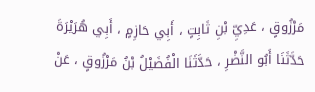مَرْزُوقٍ ، عَدِيِّ بْنِ ثَابِتٍ ، أَبِي حَازِمٍ ، أَبِي هُرَيْرَةَ
حَدَّثَنَا أَبُو النَّضْرِ ، حَدَّثَنَا الْفُضَيْلُ بْنُ مَرْزُوقٍ ، عَنْ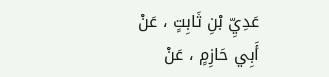عَدِيِّ بْنِ ثَابِتٍ ، عَنْ أَبِي حَازِمٍ ، عَنْ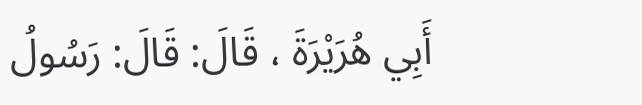أَبِي هُرَيْرَةَ ، قَالَ: قَالَ: رَسُولُ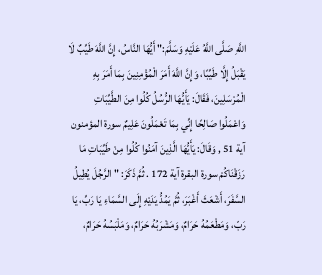اللَّهِ صَلَّى اللَّهُ عَلَيْهِ وَسَلَّمَ:" أَيُّهَا النَّاسُ، إِنَّ اللَّهَ طَيِّبٌ لَا يَقْبَلُ إِلَّا طَيِّبًا، وَإِنَّ اللَّهَ أَمَرَ الْمُؤْمِنِينَ بِمَا أَمَرَ بِهِ الْمُرْسَلِينَ، فَقَالَ: يَأَيُّهَا الرُّسُلُ كُلُوا مِنَ الطَّيِّبَاتِ وَاعْمَلُوا صَالِحًا إِنِّي بِمَا تَعْمَلُونَ عَلِيمٌ سورة المؤمنون آية 51 , وَقَالَ: يَأَيُّهَا الَّذِينَ آمَنُوا كُلُوا مِنْ طَيِّبَاتِ مَا رَزَقْنَاكُمْ سورة البقرة آية 172 . ثُمَّ ذَكَرَ: " الرَّجُلَ يُطِيلُ السَّفَرَ، أَشْعَثَ أَغْبَرَ، ثُمَّ يَمُدُّ يَدَيْهِ إِلَى السَّمَاءِ يَا رَبِّ، يَا رَبّ، وَمَطْعَمُهُ حَرَامٌ، وَمَشْرَبُهُ حَرَامٌ، وَمَلْبَسُهُ حَرَامٌ،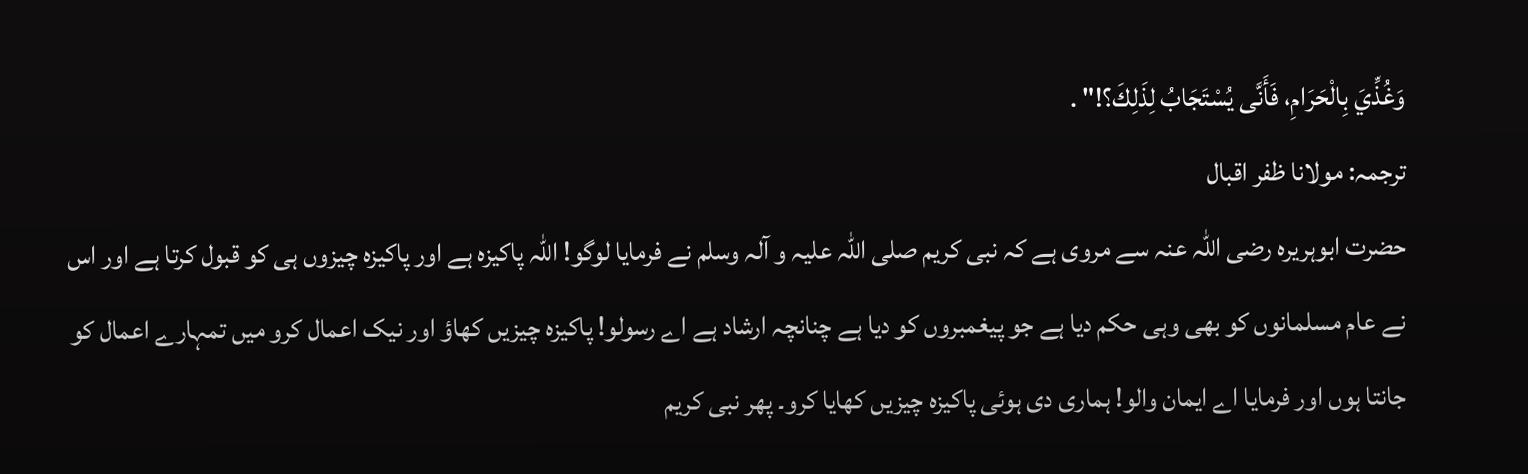وَغُذِّيَ بِالْحَرَامِ، فَأَنَّى يُسْتَجَابُ لِذَلِكَ؟!" .
ترجمہ: مولانا ظفر اقبال
حضرت ابوہریرہ رضی اللہ عنہ سے مروی ہے کہ نبی کریم صلی اللہ علیہ و آلہ وسلم نے فرمایا لوگو! اللہ پاکیزہ ہے اور پاکیزہ چیزوں ہی کو قبول کرتا ہے اور اس نے عام مسلمانوں کو بھی وہی حکم دیا ہے جو پیغمبروں کو دیا ہے چنانچہ ارشاد ہے اے رسولو! پاکیزہ چیزیں کھاؤ اور نیک اعمال کرو میں تمہارے اعمال کو جانتا ہوں اور فرمایا اے ایمان والو! ہماری دی ہوئی پاکیزہ چیزیں کھایا کرو۔ پھر نبی کریم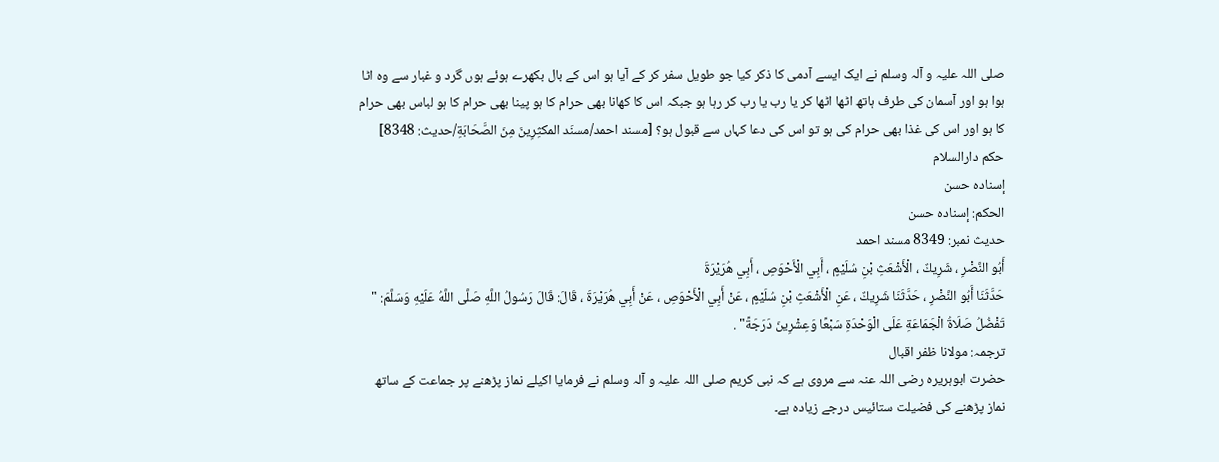صلی اللہ علیہ و آلہ وسلم نے ایک ایسے آدمی کا ذکر کیا جو طویل سفر کر کے آیا ہو اس کے بال بکھرے ہوئے ہوں گرد و غبار سے وہ اٹا ہوا ہو اور آسمان کی طرف ہاتھ اٹھا اٹھا کر یا رب یا رب کر رہا ہو جبکہ اس کا کھانا بھی حرام کا ہو پینا بھی حرام کا ہو لباس بھی حرام کا ہو اور اس کی غذا بھی حرام کی ہو تو اس کی دعا کہاں سے قبول ہو؟ [مسند احمد/مسنَد المكثِرِینَ مِنَ الصَّحَابَةِ/حدیث: 8348]
حکم دارالسلام
إسناده حسن
الحكم: إسناده حسن
حدیث نمبر: 8349 مسند احمد
أَبُو النَّضْرِ ، شَرِيكٌ ، الْأَشْعَثِ بْنِ سُلَيْمٍ ، أَبِي الْأَحْوَصِ ، أَبِي هُرَيْرَةَ
حَدَّثَنَا أَبُو النَّضْرِ ، حَدَّثَنَا شَرِيكٌ ، عَنِ الْأَشْعَثِ بْنِ سُلَيْمٍ ، عَنْ أَبِي الْأَحْوَصِ ، عَنْ أَبِي هُرَيْرَةَ ، قَالَ: قَالَ رَسُولُ اللَّهِ صَلَّى اللَّهُ عَلَيْهِ وَسَلَّمَ: " تَفْضُلُ صَلَاةُ الْجَمَاعَةِ عَلَى الْوَحْدَةِ سَبْعًا وَعِشْرِينَ دَرَجَةً" .
ترجمہ: مولانا ظفر اقبال
حضرت ابوہریرہ رضی اللہ عنہ سے مروی ہے کہ نبی کریم صلی اللہ علیہ و آلہ وسلم نے فرمایا اکیلے نماز پڑھنے پر جماعت کے ساتھ نماز پڑھنے کی فضیلت ستائیس درجے زیادہ ہے۔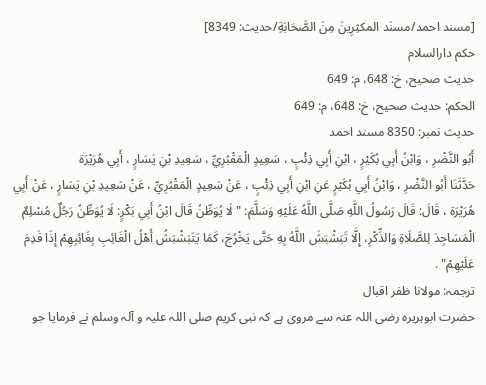[مسند احمد/مسنَد المكثِرِینَ مِنَ الصَّحَابَةِ/حدیث: 8349]
حکم دارالسلام
حديث صحيح، خ: 648، م: 649
الحكم: حديث صحيح، خ: 648، م: 649
حدیث نمبر: 8350 مسند احمد
أَبُو النَّضْرِ ، وَابْنُ أَبِي بُكَيْرٍ ، ابْنِ أَبِي ذِئْبٍ ، سَعِيدٍ الْمَقْبُرِيِّ ، سَعِيدِ بْنِ يَسَارٍ ، أَبِي هُرَيْرَة
حَدَّثَنَا أَبُو النَّضْرِ ، وَابْنُ أَبِي بُكَيْرٍ عَنِ ابْنِ أَبِي ذِئْبٍ ، عَنْ سَعِيدٍ الْمَقْبُرِيِّ ، عَنْ سَعِيدِ بْنِ يَسَارٍ ، عَنْ أَبِي هُرَيْرَة ، قَالَ: قَالَ رَسُولُ اللَّهِ صَلَّى اللَّهُ عَلَيْهِ وَسَلَّمَ: " لَا يُوَطِّنُ قَالَ ابْنُ أَبِي بَكْرٍ: لَا يُوَطِّنُ رَجُلٌ مُسْلِمٌ الْمَسَاجِدَ لِلصَّلَاةِ وَالذِّكْرِ، إِلَّا تَبَشْبَشَ اللَّهُ بِهِ حَتَّى يَخْرُجَ، كَمَا يَتَبَشْبَشُ أَهْلُ الْغَائِبِ بِغَائِبِهِمْ إِذَا قَدِمَ عَلَيْهِمْ" .
ترجمہ: مولانا ظفر اقبال
حضرت ابوہریرہ رضی اللہ عنہ سے مروی ہے کہ نبی کریم صلی اللہ علیہ و آلہ وسلم نے فرمایا جو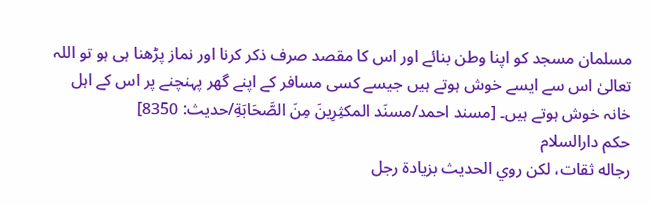مسلمان مسجد کو اپنا وطن بنائے اور اس کا مقصد صرف ذکر کرنا اور نماز پڑھنا ہی ہو تو اللہ تعالیٰ اس سے ایسے خوش ہوتے ہیں جیسے کسی مسافر کے اپنے گھر پہنچنے پر اس کے اہل خانہ خوش ہوتے ہیں۔ [مسند احمد/مسنَد المكثِرِینَ مِنَ الصَّحَابَةِ/حدیث: 8350]
حکم دارالسلام
رجاله ثقات، لكن روي الحديث بزیادة رجل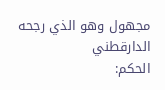مجهول وهو الذي رجحه الدارقطني
الحكم: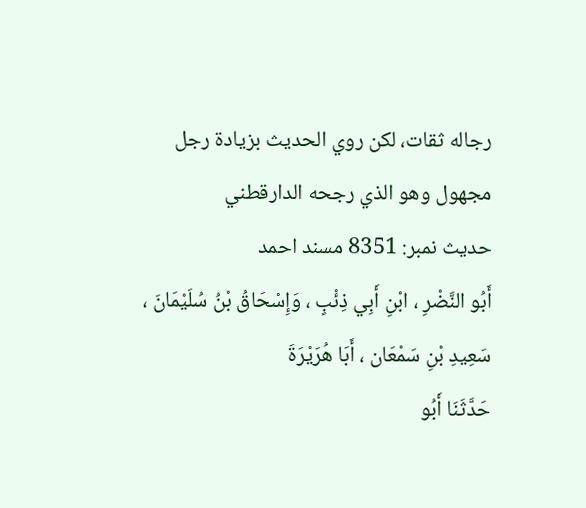رجاله ثقات، لكن روي الحديث بزیادة رجل مجهول وهو الذي رجحه الدارقطني
حدیث نمبر: 8351 مسند احمد
أَبُو النَّضْرِ ، ابْنِ أَبِي ذِئْبٍ ، وَإِسْحَاقُ بْنُ سُلَيْمَانَ ، سَعِيدِ بْنِ سَمْعَان ، أَبَا هُرَيْرَةَ
حَدَّثَنَا أَبُو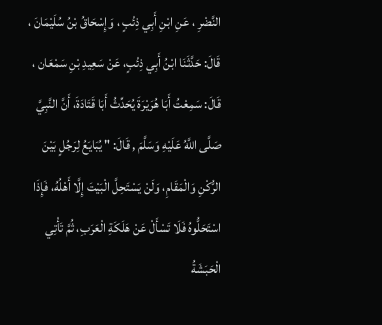النَّضْرِ ، عَنِ ابْنِ أَبِي ذِئْبٍ ، وَإِسْحَاقُ بْنُ سُلَيْمَانَ ، قَالَ: حَدَّثَنَا ابْنُ أَبِي ذِئْبٍ، عَنْ سَعِيدِ بْنِ سَمْعَان ، قَالَ: سَمِعْتُ أَبَا هُرَيْرَةَ يُحَدِّثُ أَبَا قَتَادَةَ، أَنَّ النَّبِيَّ صَلَّى اللَّهُ عَلَيْهِ وَسَلَّمَ , قَالَ: " يُبَايَعُ لِرَجُلٍ بَيْنَ الرُّكْنِ وَالْمَقَامِ، وَلَنْ يَسْتَحِلَّ الْبَيْتَ إِلَّا أَهْلُهُ، فَإِذَا اسْتَحَلُّوهُ فَلَا تَسْأَلْ عَنْ هَلَكَةِ الْعَرَبِ، ثُمَّ تَأْتِي الْحَبَشَةُ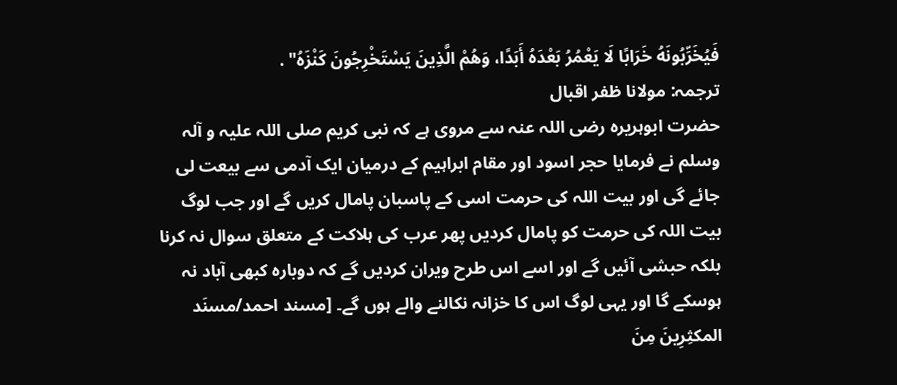فَيُخَرِّبُونَهُ خَرَابًا لَا يَعْمُرُ بَعْدَهُ أَبَدًا، وَهُمْ الَّذِينَ يَسْتَخْرِجُونَ كَنْزَهُ" .
ترجمہ: مولانا ظفر اقبال
حضرت ابوہریرہ رضی اللہ عنہ سے مروی ہے کہ نبی کریم صلی اللہ علیہ و آلہ وسلم نے فرمایا حجر اسود اور مقام ابراہیم کے درمیان ایک آدمی سے بیعت لی جائے گی اور بیت اللہ کی حرمت اسی کے پاسبان پامال کریں گے اور جب لوگ بیت اللہ کی حرمت کو پامال کردیں پھر عرب کی ہلاکت کے متعلق سوال نہ کرنا بلکہ حبشی آئیں گے اور اسے اس طرح ویران کردیں گے کہ دوبارہ کبھی آباد نہ ہوسکے گا اور یہی لوگ اس کا خزانہ نکالنے والے ہوں گے۔ [مسند احمد/مسنَد المكثِرِینَ مِنَ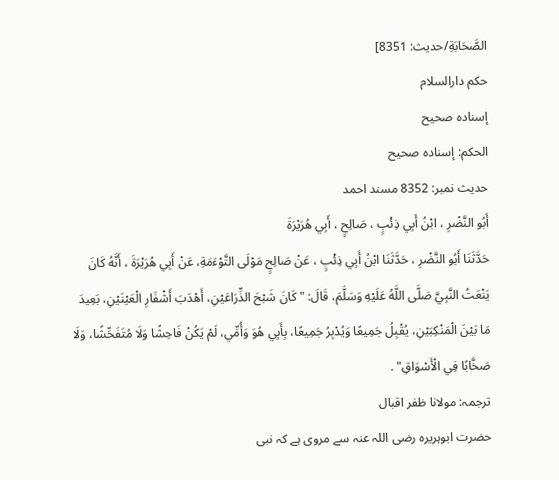الصَّحَابَةِ/حدیث: 8351]
حکم دارالسلام
إسناده صحيح
الحكم: إسناده صحيح
حدیث نمبر: 8352 مسند احمد
أَبُو النَّضْرِ ، ابْنُ أَبِي ذِئْبٍ ، صَالِحٍ ، أَبِي هُرَيْرَةَ
حَدَّثَنَا أَبُو النَّضْرِ ، حَدَّثَنَا ابْنُ أَبِي ذِئْبٍ ، عَنْ صَالِحٍ مَوْلَى التَّوْءَمَةِ، عَنْ أَبِي هُرَيْرَةَ ، أَنَّهُ كَانَ يَنْعَتُ النَّبِيَّ صَلَّى اللَّهُ عَلَيْهِ وَسَلَّمَ، قَالَ: " كَانَ شَبْحَ الذِّرَاعَيْنِ، أَهْدَبَ أَشْفَارِ الْعَيْنَيْنِ، بَعِيدَ مَا بَيْنَ الْمَنْكِبَيْنِ، يُقْبِلُ جَمِيعًا وَيُدْبِرُ جَمِيعًا، بِأَبِي هُوَ وَأُمِّي، لَمْ يَكُنْ فَاحِشًا وَلَا مُتَفَحِّشًا، وَلَا صَخَّابًا فِي الْأَسْوَاقِ" .
ترجمہ: مولانا ظفر اقبال
حضرت ابوہریرہ رضی اللہ عنہ سے مروی ہے کہ نبی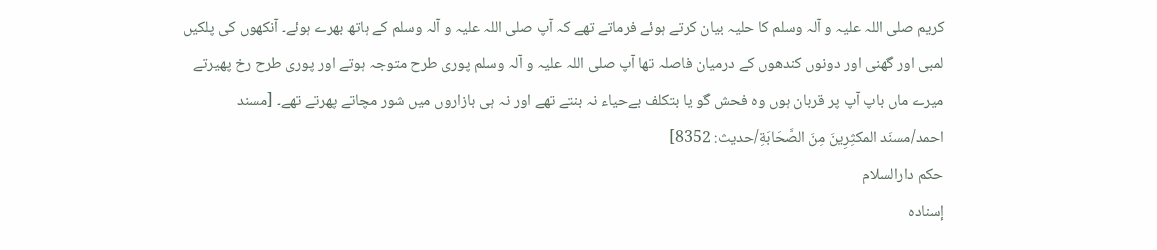کریم صلی اللہ علیہ و آلہ وسلم کا حلیہ بیان کرتے ہوئے فرماتے تھے کہ آپ صلی اللہ علیہ و آلہ وسلم کے ہاتھ بھرے ہوئے۔ آنکھوں کی پلکیں لمبی اور گھنی اور دونوں کندھوں کے درمیان فاصلہ تھا آپ صلی اللہ علیہ و آلہ وسلم پوری طرح متوجہ ہوتے اور پوری طرح رخ پھیرتے میرے ماں باپ آپ پر قربان ہوں وہ فحش گو یا بتکلف بےحیاء نہ بنتے تھے اور نہ ہی بازاروں میں شور مچاتے پھرتے تھے۔ [مسند احمد/مسنَد المكثِرِینَ مِنَ الصَّحَابَةِ/حدیث: 8352]
حکم دارالسلام
إسناده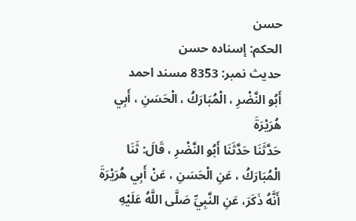حسن
الحكم: إسناده حسن
حدیث نمبر: 8353 مسند احمد
أَبُو النَّضْرِ ، الْمُبَارَكُ ، الْحَسَنِ ، أَبِي هُرَيْرَةَ
حَدَّثَنَا حَدَّثَنَا أَبُو النَّضْرِ ، قَالَ: ثَنَا الْمُبَارَكُ ، عَنِ الْحَسَنِ ، عَنْ أَبِي هُرَيْرَةَ أَنَّهُ ذَكَرَ، عَنِ النَّبِيِّ صَلَّى اللَّهُ عَلَيْهِ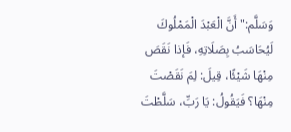وَسَلَّم:" أَنَّ الْعَبْدَ الْمَمْلُوكَ لَيُحَاسَبُ بِصَلَاتِهِ، فَإذا نَقَصَ مِنْهَا شَيْئًا، قِيلَ: لِمَ نَقَصْتَ مِنْهَا؟ فَيَقُولُ: يَا رَبِّ، سَلَّطْتَ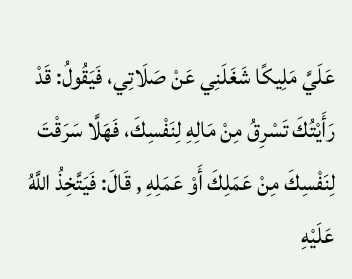عَلَيَّ مَلِيكًا شَغَلَنِي عَنْ صَلَاتِي، فَيَقُولُ: قَدْ رَأَيْتُكَ تَسْرِقُ مِنْ مَالِهِ لِنَفْسِكَ، فَهَلَّا سَرَقْتَ لِنَفْسِكَ مِنْ عَمَلِكَ أَوْ عَمَلِهِ , قَالَ: فَيَتَّخِذُ اللَّهُ عَلَيْهِ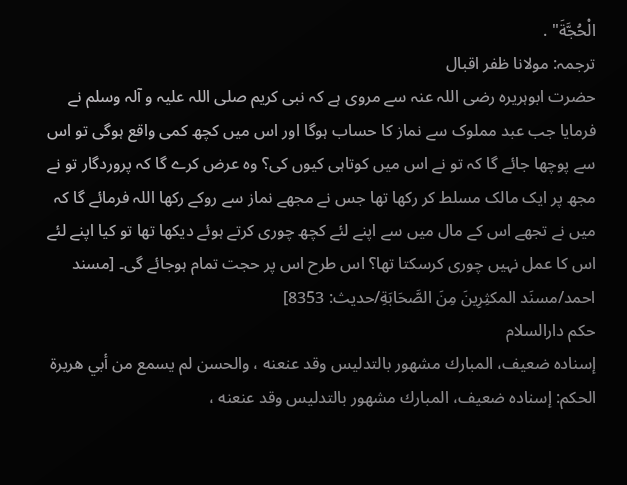الْحُجَّةَ" .
ترجمہ: مولانا ظفر اقبال
حضرت ابوہریرہ رضی اللہ عنہ سے مروی ہے کہ نبی کریم صلی اللہ علیہ و آلہ وسلم نے فرمایا جب عبد مملوک سے نماز کا حساب ہوگا اور اس میں کچھ کمی واقع ہوگی تو اس سے پوچھا جائے گا کہ تو نے اس میں کوتاہی کیوں کی؟ وہ عرض کرے گا کہ پروردگار تو نے مجھ پر ایک مالک مسلط کر رکھا تھا جس نے مجھے نماز سے روکے رکھا اللہ فرمائے گا کہ میں نے تجھے اس کے مال میں سے اپنے لئے کچھ چوری کرتے ہوئے دیکھا تھا تو کیا اپنے لئے اس کا عمل نہیں چوری کرسکتا تھا؟ اس طرح اس پر حجت تمام ہوجائے گی۔ [مسند احمد/مسنَد المكثِرِینَ مِنَ الصَّحَابَةِ/حدیث: 8353]
حکم دارالسلام
إسناده ضعيف، المبارك مشهور بالتدليس وقد عنعنه ، والحسن لم يسمع من أبي هريرة
الحكم: إسناده ضعيف، المبارك مشهور بالتدليس وقد عنعنه ،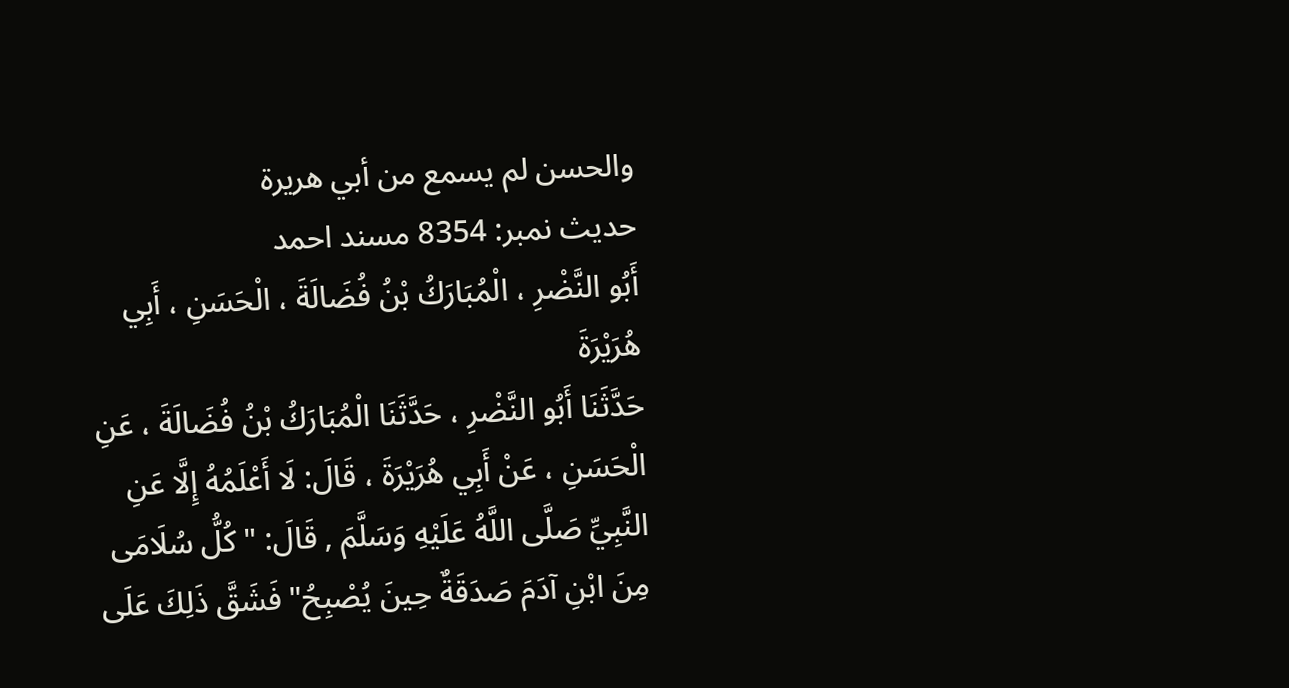والحسن لم يسمع من أبي هريرة
حدیث نمبر: 8354 مسند احمد
أَبُو النَّضْرِ ، الْمُبَارَكُ بْنُ فُضَالَةَ ، الْحَسَنِ ، أَبِي هُرَيْرَةَ
حَدَّثَنَا أَبُو النَّضْرِ ، حَدَّثَنَا الْمُبَارَكُ بْنُ فُضَالَةَ ، عَنِ الْحَسَنِ ، عَنْ أَبِي هُرَيْرَةَ ، قَالَ: لَا أَعْلَمُهُ إِلَّا عَنِ النَّبِيِّ صَلَّى اللَّهُ عَلَيْهِ وَسَلَّمَ , قَالَ: " كُلُّ سُلَامَى مِنَ ابْنِ آدَمَ صَدَقَةٌ حِينَ يُصْبِحُ" فَشَقَّ ذَلِكَ عَلَى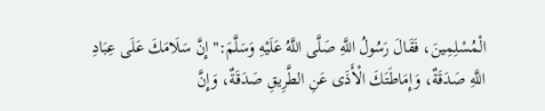الْمُسْلِمِينَ، فَقَالَ رَسُولُ اللَّهِ صَلَّى اللَّهُ عَلَيْهِ وَسَلَّمَ:" إِنَّ سَلَامَكَ عَلَى عِبَادِ اللَّهِ صَدَقَةٌ، وَإِمَاطَتَكَ الْأَذَى عَنِ الطَّرِيقِ صَدَقَةٌ، وَإِنَّ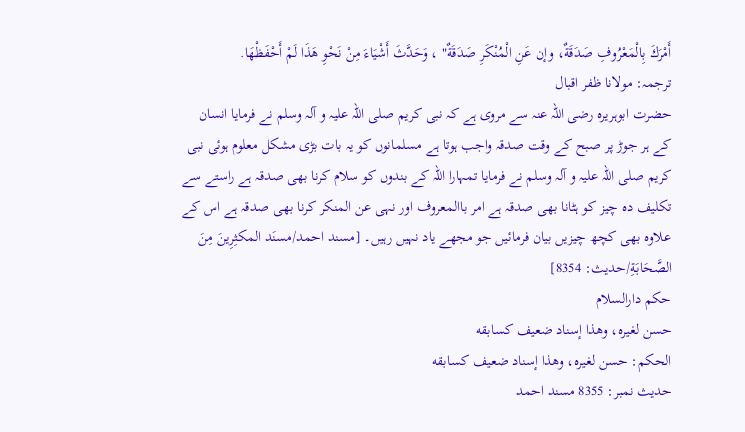أَمْرَكَ بِالْمَعْرُوفِ صَدَقَةٌ، وإن عَنِ الْمُنْكَرِ صَدَقَةٌ" ، وَحَدَّثَ أَشْيَاءَ مِنْ نَحْوِ هَذَا لَمْ أَحْفَظْهَا.
ترجمہ: مولانا ظفر اقبال
حضرت ابوہریرہ رضی اللہ عنہ سے مروی ہے کہ نبی کریم صلی اللہ علیہ و آلہ وسلم نے فرمایا انسان کے ہر جوڑ پر صبح کے وقت صدقہ واجب ہوتا ہے مسلمانوں کو یہ بات بڑی مشکل معلوم ہوئی نبی کریم صلی اللہ علیہ و آلہ وسلم نے فرمایا تمہارا اللہ کے بندوں کو سلام کرنا بھی صدقہ ہے راستے سے تکلیف دہ چیز کو ہٹانا بھی صدقہ ہے امر باالمعروف اور نہی عن المنکر کرنا بھی صدقہ ہے اس کے علاوہ بھی کچھ چیزیں بیان فرمائیں جو مجھے یاد نہیں رہیں۔ [مسند احمد/مسنَد المكثِرِینَ مِنَ الصَّحَابَةِ/حدیث: 8354]
حکم دارالسلام
حسن لغيره، وهذا إسناد ضعيف كسابقه
الحكم: حسن لغيره، وهذا إسناد ضعيف كسابقه
حدیث نمبر: 8355 مسند احمد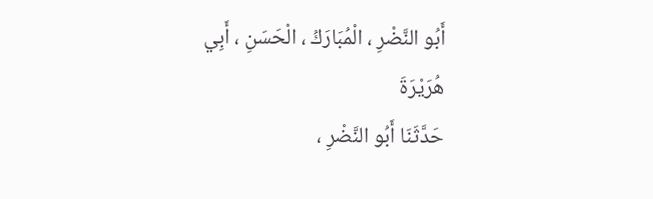أَبُو النَّضْرِ ، الْمُبَارَكُ ، الْحَسَنِ ، أَبِي هُرَيْرَةَ
حَدَّثَنَا أَبُو النَّضْرِ ،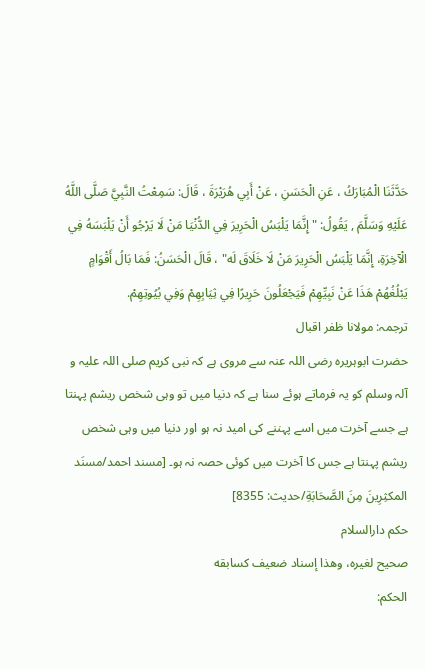حَدَّثَنَا الْمُبَارَكُ ، عَنِ الْحَسَنِ ، عَنْ أَبِي هُرَيْرَةَ ، قَالَ: سَمِعْتُ النَّبِيَّ صَلَّى اللَّهُ عَلَيْهِ وَسَلَّمَ , يَقُولُ: " إِنَّمَا يَلْبَسُ الْحَرِيرَ فِي الدُّنْيَا مَنْ لَا يَرْجُو أَنْ يَلْبَسَهُ فِي الْآخِرَةِ، إِنَّمَا يَلْبَسُ الْحَرِيرَ مَنْ لَا خَلَاقَ لَه" ، قَالَ الْحَسَنُ: فَمَا بَالُ أَقْوَامٍ يَبْلُغُهُمْ هَذَا عَنْ نَبِيِّهِمْ فَيَجْعَلُونَ حَرِيرًا فِي ثِيَابِهِمْ وَفِي بُيُوتِهِمْ.
ترجمہ: مولانا ظفر اقبال
حضرت ابوہریرہ رضی اللہ عنہ سے مروی ہے کہ نبی کریم صلی اللہ علیہ و آلہ وسلم کو یہ فرماتے ہوئے سنا ہے کہ دنیا میں تو وہی شخص ریشم پہنتا ہے جسے آخرت میں اسے پہننے کی امید نہ ہو اور دنیا میں وہی شخص ریشم پہنتا ہے جس کا آخرت میں کوئی حصہ نہ ہو۔ [مسند احمد/مسنَد المكثِرِینَ مِنَ الصَّحَابَةِ/حدیث: 8355]
حکم دارالسلام
صحيح لغيره، وهذا إسناد ضعيف كسابقه
الحكم: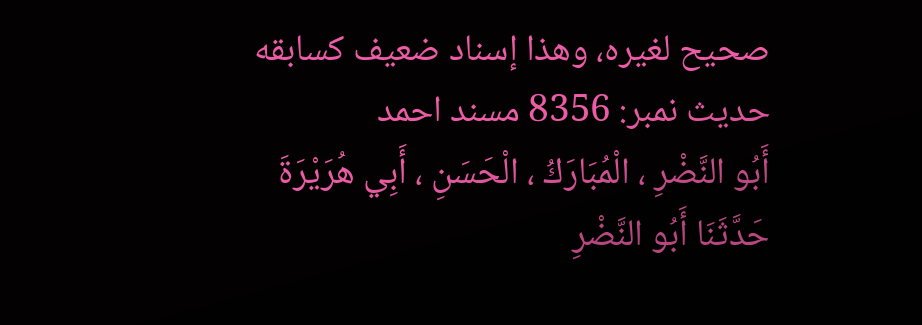صحيح لغيره، وهذا إسناد ضعيف كسابقه
حدیث نمبر: 8356 مسند احمد
أَبُو النَّضْرِ ، الْمُبَارَكُ ، الْحَسَنِ ، أَبِي هُرَيْرَةَ
حَدَّثَنَا أَبُو النَّضْرِ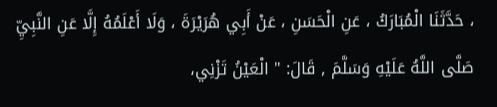، حَدَّثَنَا الْمُبَارَكُ ، عَنِ الْحَسَنِ ، عَنْ أَبِي هُرَيْرَةَ ، وَلَا أَعْلَمُهُ إِلَّا عَنِ النَّبِيِّ صَلَّى اللَّهُ عَلَيْهِ وَسَلَّمَ , قَالَ: " الْعَيْنُ تَزْنِي،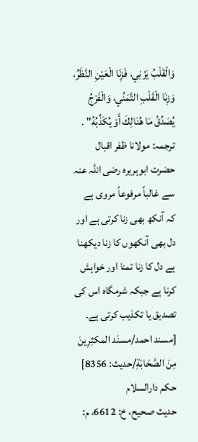وَالْقَلْبُ يَزْنِي، فَزِنَا الْعَيْنِ النَّظَرُ، وَزِنَا الْقَلْبِ التَّمَنِّي، وَالْفَرْجُ يُصَدِّقُ مَا هُنَالِكَ أَوْ يُكَذِّبُهُ" .
ترجمہ: مولانا ظفر اقبال
حضرت ابوہریرہ رضی اللہ عنہ سے غالباً مرفوعاً مروی ہے کہ آنکھ بھی زنا کرتی ہے اور دل بھی آنکھوں کا زنا دیکھنا ہے دل کا زنا تمنا اور خواہش کرنا ہے جبکہ شرمگاہ اس کی تصدیق یا تکذیب کرتی ہے۔ [مسند احمد/مسنَد المكثِرِینَ مِنَ الصَّحَابَةِ/حدیث: 8356]
حکم دارالسلام
حديث صحيح، خ: 6612، م: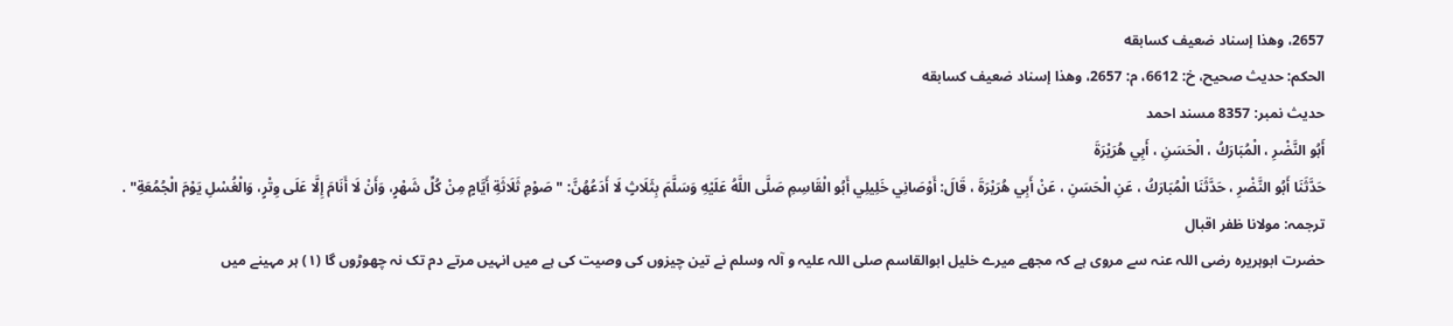2657، وهذا إسناد ضعيف كسابقه
الحكم: حديث صحيح، خ: 6612، م: 2657، وهذا إسناد ضعيف كسابقه
حدیث نمبر: 8357 مسند احمد
أَبُو النَّضْرِ ، الْمُبَارَكُ ، الْحَسَنِ ، أَبِي هُرَيْرَةَ
حَدَّثَنَا أَبُو النَّضْرِ ، حَدَّثَنَا الْمُبَارَكُ ، عَنِ الْحَسَنِ ، عَنْ أَبِي هُرَيْرَةَ ، قَالَ: أَوْصَانِي خَلِيلِي أَبُو الْقَاسِمِ صَلَّى اللَّهُ عَلَيْهِ وَسَلَّمَ بِثَلَاثٍ لَا أَدَعُهُنَّ: " صَوْمِ ثَلَاثَةِ أَيَّامٍ مِنْ كُلِّ شَهْرٍ، وَأَنْ لَا أَنَامَ إِلَّا عَلَى وِتْرٍ، وَالْغُسْلِ يَوْمَ الْجُمُعَةِ" .
ترجمہ: مولانا ظفر اقبال
حضرت ابوہریرہ رضی اللہ عنہ سے مروی ہے کہ مجھے میرے خلیل ابوالقاسم صلی اللہ علیہ و آلہ وسلم نے تین چیزوں کی وصیت کی ہے میں انہیں مرتے دم تک نہ چھوڑوں گا (١) ہر مہینے میں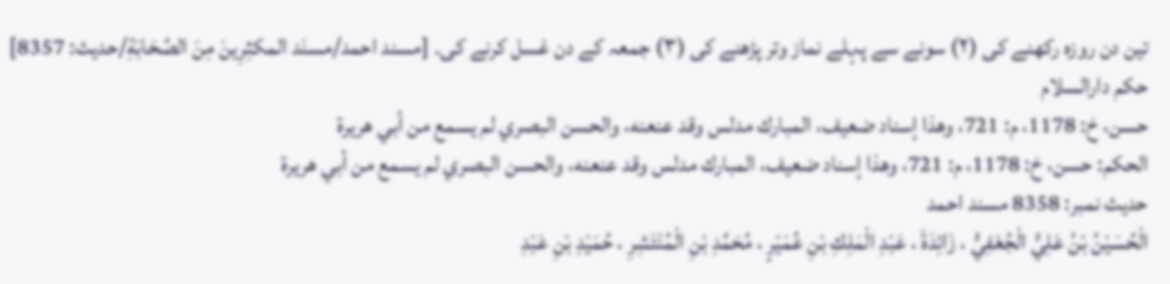تین دن روزہ رکھنے کی (٢) سونے سے پہلے نماز وتر پڑھنے کی (٣) جمعہ کے دن غسل کرنے کی۔ [مسند احمد/مسنَد المكثِرِینَ مِنَ الصَّحَابَةِ/حدیث: 8357]
حکم دارالسلام
حسن، خ: 1178، م: 721، وهذا إسناد ضعيف، المبارك مدلس وقد عنعنه، والحسن البصري لم يسمع من أبي هريرة
الحكم: حسن، خ: 1178، م: 721، وهذا إسناد ضعيف، المبارك مدلس وقد عنعنه، والحسن البصري لم يسمع من أبي هريرة
حدیث نمبر: 8358 مسند احمد
الْحُسَيْنُ بْنُ عَلِيٍّ الْجُعْفِيُّ ، زَائِدَةَ ، عَبْدِ الْمَلِكِ بْنِ عُمَيْرٍ ، مُحَمَّدِ بْنِ الْمُنْتَشِرِ ، حُمَيْدِ بْنِ عَبْدِ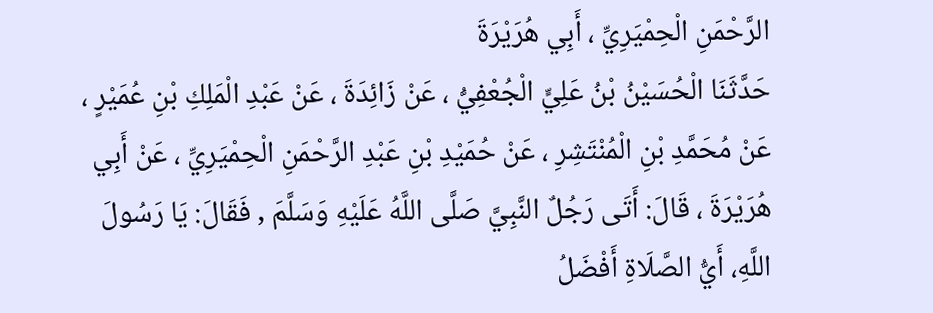الرَّحْمَنِ الْحِمْيَرِيِّ ، أَبِي هُرَيْرَةَ
حَدَّثَنَا الْحُسَيْنُ بْنُ عَلِيٍّ الْجُعْفِيُّ ، عَنْ زَائِدَةَ ، عَنْ عَبْدِ الْمَلِكِ بْنِ عُمَيْرٍ ، عَنْ مُحَمَّدِ بْنِ الْمُنْتَشِرِ ، عَنْ حُمَيْدِ بْنِ عَبْدِ الرَّحْمَنِ الْحِمْيَرِيِّ ، عَنْ أَبِي هُرَيْرَةَ ، قَالَ: أَتَى رَجُلٌ النَّبِيَّ صَلَّى اللَّهُ عَلَيْهِ وَسَلَّمَ , فَقَالَ: يَا رَسُولَ اللَّهِ، أَيُّ الصَّلَاةِ أَفْضَلُ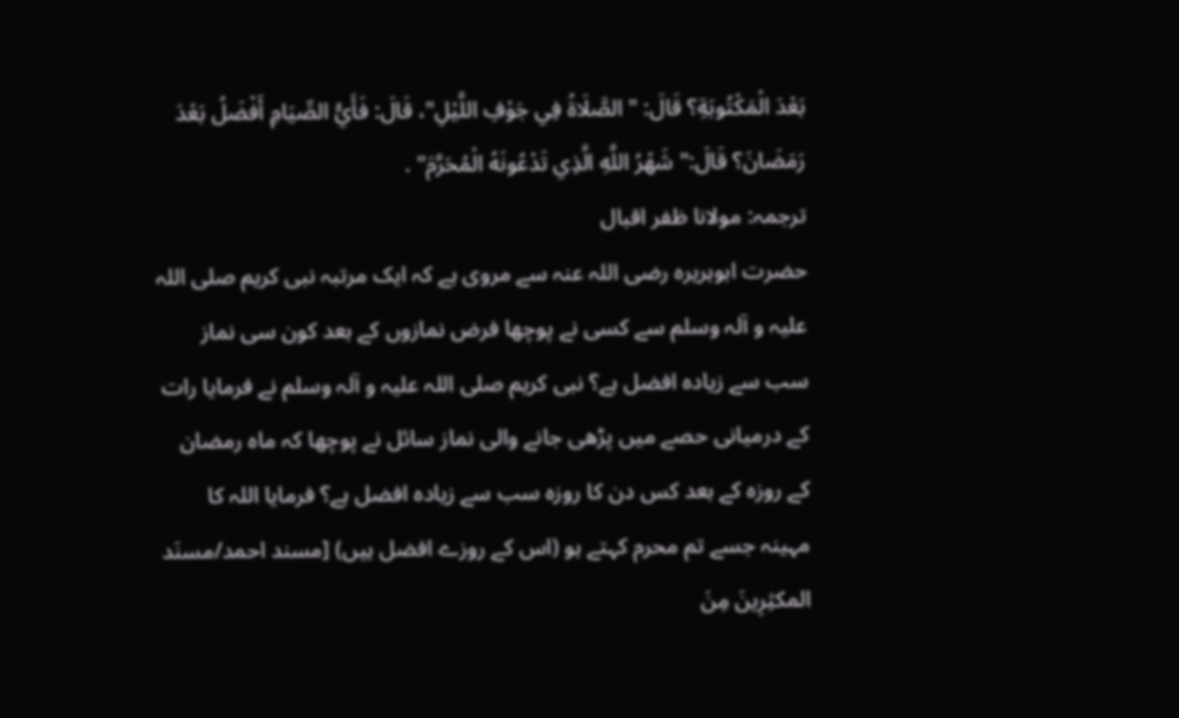بَعْدَ الْمَكْتُوبَةِ؟ قَالَ: " الصَّلَاةُ فِي جَوْفِ اللَّيْلِ"، قَالَ: فَأَيُّ الصِّيَامِ أَفْضَلُ بَعْدَ رَمَضَانَ؟ قَالَ:" شَهْرُ اللَّهِ الَّذِي تَدْعُونَهُ الْمُحَرَّمَ" .
ترجمہ: مولانا ظفر اقبال
حضرت ابوہریرہ رضی اللہ عنہ سے مروی ہے کہ ایک مرتبہ نبی کریم صلی اللہ علیہ و آلہ وسلم سے کسی نے پوچھا فرض نمازوں کے بعد کون سی نماز سب سے زیادہ افضل ہے؟ نبی کریم صلی اللہ علیہ و آلہ وسلم نے فرمایا رات کے درمیانی حصے میں پڑھی جانے والی نماز سائل نے پوچھا کہ ماہ رمضان کے روزہ کے بعد کس دن کا روزہ سب سے زیادہ افضل ہے؟ فرمایا اللہ کا مہینہ جسے تم محرم کہتے ہو (اس کے روزے افضل ہیں) [مسند احمد/مسنَد المكثِرِینَ مِنَ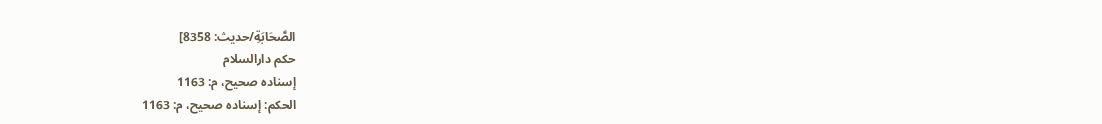الصَّحَابَةِ/حدیث: 8358]
حکم دارالسلام
إسناده صحيح، م: 1163
الحكم: إسناده صحيح، م: 1163